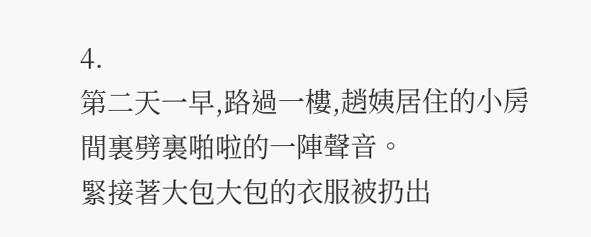4.
第二天一早,路過一樓,趙姨居住的小房間裏劈裏啪啦的一陣聲音。
緊接著大包大包的衣服被扔出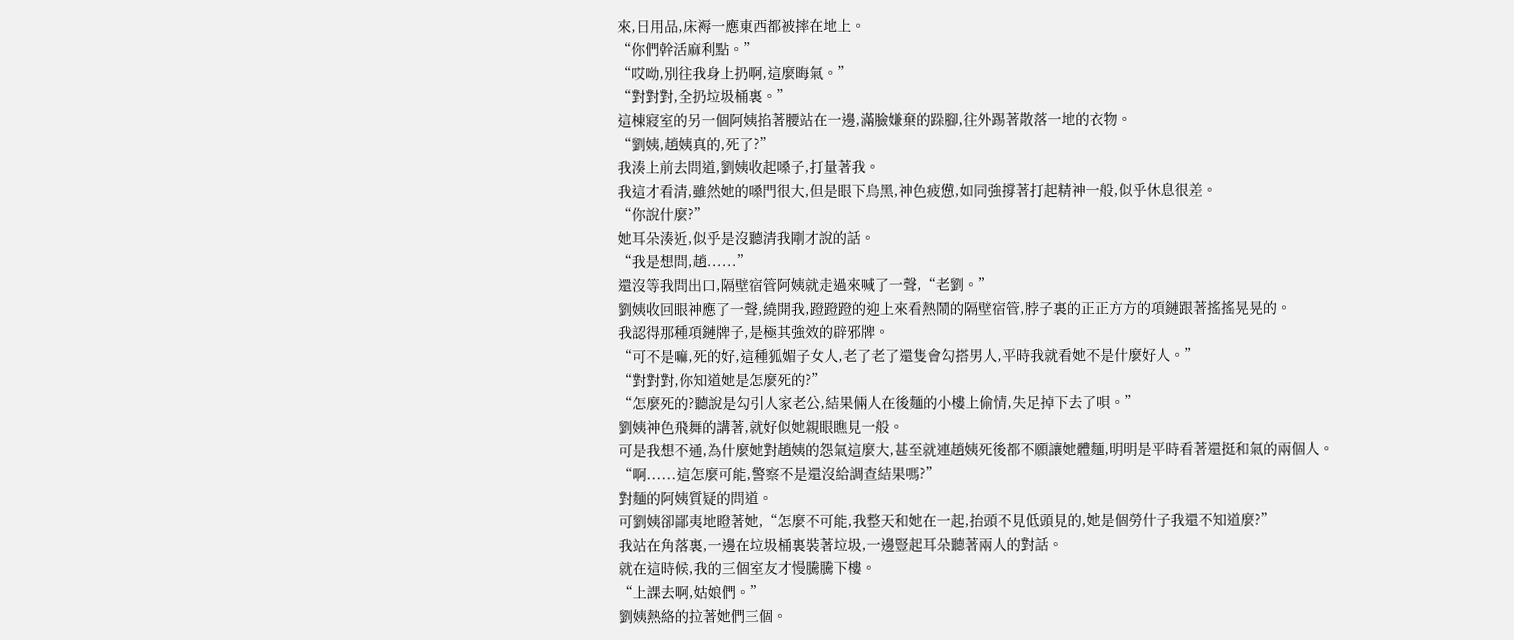來,日用品,床褥一應東西都被摔在地上。
“你們幹活麻利點。”
“哎呦,別往我身上扔啊,這麼晦氣。”
“對對對,全扔垃圾桶裏。”
這棟寢室的另一個阿姨掐著腰站在一邊,滿臉嫌棄的跺腳,往外踢著散落一地的衣物。
“劉姨,趙姨真的,死了?”
我湊上前去問道,劉姨收起嗓子,打量著我。
我這才看清,雖然她的嗓門很大,但是眼下烏黑,神色疲憊,如同強撐著打起精神一般,似乎休息很差。
“你說什麼?”
她耳朵湊近,似乎是沒聽清我剛才說的話。
“我是想問,趙......”
還沒等我問出口,隔壁宿管阿姨就走過來喊了一聲,“老劉。”
劉姨收回眼神應了一聲,繞開我,蹬蹬蹬的迎上來看熱鬧的隔壁宿管,脖子裏的正正方方的項鏈跟著搖搖晃晃的。
我認得那種項鏈牌子,是極其強效的辟邪牌。
“可不是嘛,死的好,這種狐媚子女人,老了老了還隻會勾搭男人,平時我就看她不是什麼好人。”
“對對對,你知道她是怎麼死的?”
“怎麼死的?聽說是勾引人家老公,結果倆人在後麵的小樓上偷情,失足掉下去了唄。”
劉姨神色飛舞的講著,就好似她親眼瞧見一般。
可是我想不通,為什麼她對趙姨的怨氣這麼大,甚至就連趙姨死後都不願讓她體麵,明明是平時看著還挺和氣的兩個人。
“啊......這怎麼可能,警察不是還沒給調查結果嗎?”
對麵的阿姨質疑的問道。
可劉姨卻鄙夷地瞪著她,“怎麼不可能,我整天和她在一起,抬頭不見低頭見的,她是個勞什子我還不知道麼?”
我站在角落裏,一邊在垃圾桶裏裝著垃圾,一邊豎起耳朵聽著兩人的對話。
就在這時候,我的三個室友才慢騰騰下樓。
“上課去啊,姑娘們。”
劉姨熱絡的拉著她們三個。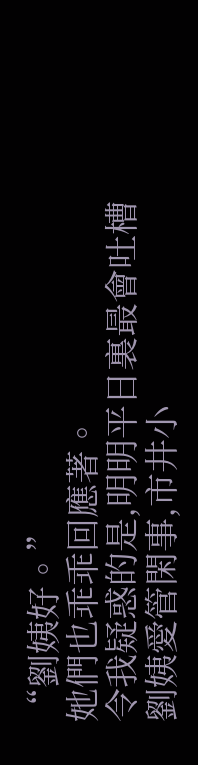“劉姨好。”
她們也乖乖回應著。
令我疑惑的是,明明平日裏最會吐槽劉姨愛管閑事,市井小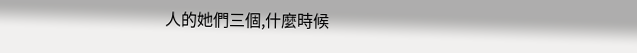人的她們三個,什麼時候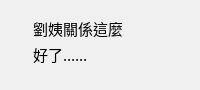劉姨關係這麼好了......